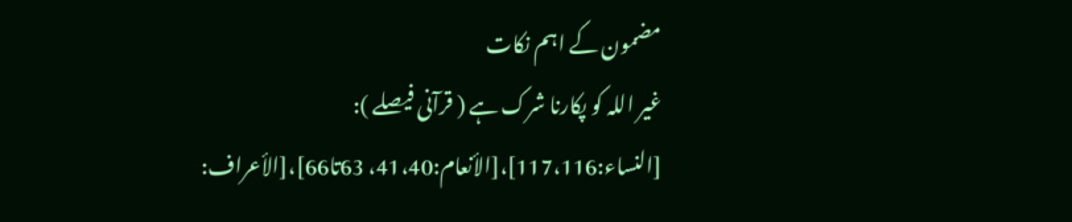مضمون کے اہم نکات
غیر اللہ کو پکارنا شرک ہے ( قرآنی فیصلے ):
[النساء:117،116]،[الأنعام:41،40، 63تا66]،[الأعراف: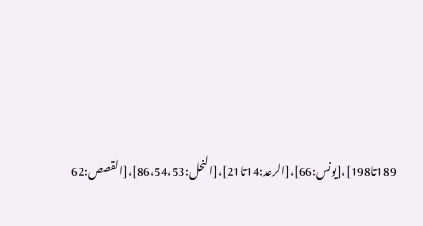189تا198]،[یونس:66]،[الرعد:14تا21]،[النحل:86،54،53]،[القصص:62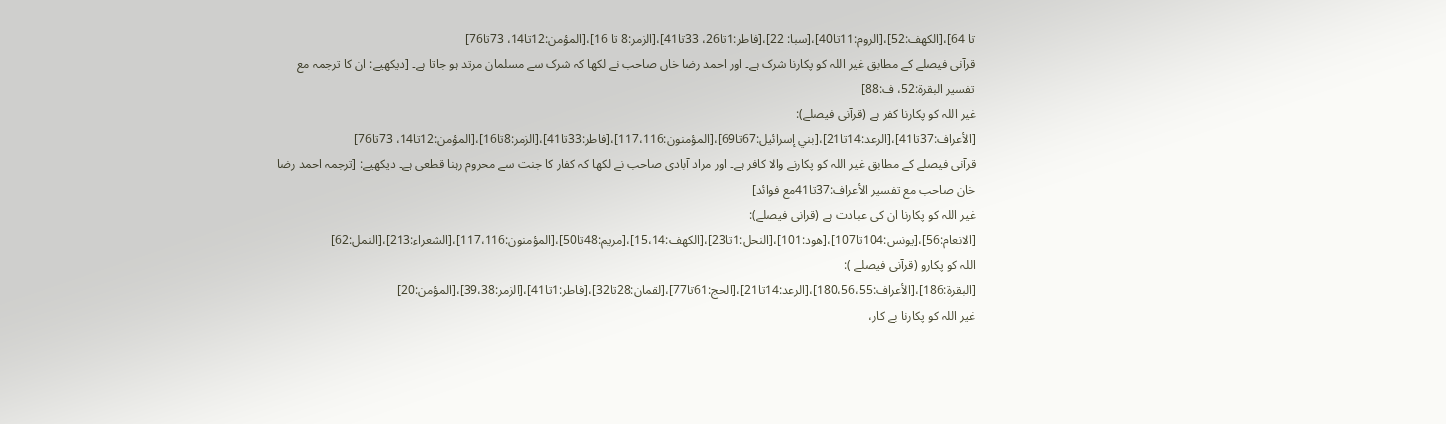تا 64]،[الكهف:52]،[الروم:11تا40]،[سبا: 22]،[فاطر:1تا26، 33تا41]،[الزمر:8 تا 16]،[المؤمن:12تا14، 73تا76]
قرآنی فیصلے کے مطابق غیر اللہ کو پکارنا شرک ہے۔ اور احمد رضا خاں صاحب نے لکھا کہ شرک سے مسلمان مرتد ہو جاتا ہے۔ [دیکھیے: ان کا ترجمہ مع تفسیر البقرۃ:52، ف:88]
غیر اللہ کو پکارنا کفر ہے (قرآنی فیصلے):
[الأعراف:37تا41]،[الرعد:14تا21]،[بني إسرائيل:67تا69]،[المؤمنون:117،116]،[فاطر:33تا41]،[الزمر:8تا16]،[المؤمن:12تا14، 73تا76]
قرآنی فیصلے کے مطابق غیر اللہ کو پکارنے والا کافر ہے۔ اور مراد آبادی صاحب نے لکھا کہ کفار کا جنت سے محروم رہنا قطعی ہے۔ دیکھیے: [ترجمہ احمد رضا خان صاحب مع تفسير الأعراف:37تا41مع فوائد]
غیر اللہ کو پکارنا ان کی عبادت ہے (قرانی فیصلے):
[الانعام:56]،[یونس:104تا107]،[هود:101]،[النحل:1تا23]،[الكهف:15،14]،[مریم:48تا50]،[المؤمنون:117،116]،[الشعراء:213]،[النمل:62]
اللہ کو پکارو (قرآنی فیصلے ):
[البقرة:186]،[الأعراف:180،56،55]،[الرعد:14تا21]،[الحج:61تا77]،[لقمان:28تا32]،[فاطر:1تا41]،[الزمر:39،38]،[المؤمن:20]
غیر اللہ کو پکارنا بے کار،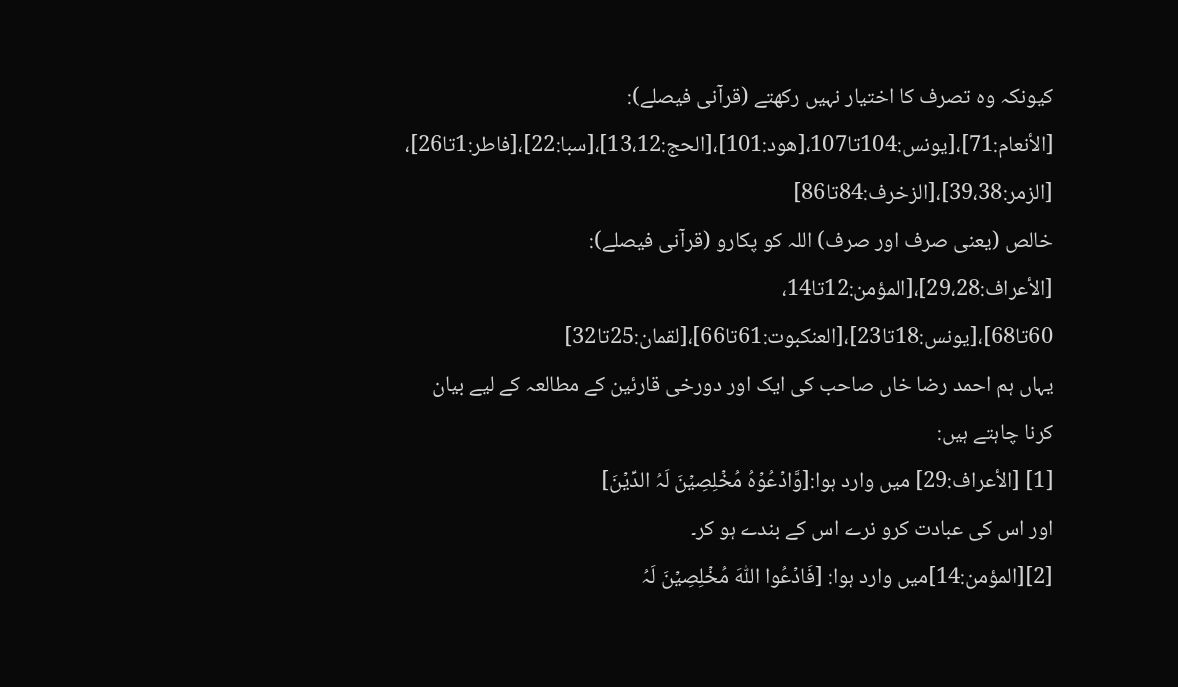کیونکہ وہ تصرف کا اختیار نہیں رکھتے (قرآنی فیصلے):
[الأنعام:71]،[یونس:104تا107،[هود:101]،[الحج:13،12]،[سبا:22]،[فاطر:1تا26]، [الزمر:39،38]،[الزخرف:84تا86]
خالص (یعنی صرف اور صرف) اللہ کو پکارو (قرآنی فیصلے):
[الأعراف:29،28]،[المؤمن:12تا14، 60تا68]،[یونس:18تا23]،[العنکبوت:61تا66]،[لقمان:25تا32]
یہاں ہم احمد رضا خاں صاحب کی ایک اور دورخی قارئین کے مطالعہ کے لیے بیان کرنا چاہتے ہیں:
[1] [الأعراف:29] میں وارد ہوا:[وَّادۡعُوۡہُ مُخۡلِصِیۡنَ لَہُ الدِّیۡنَ]
اور اس کی عبادت کرو نرے اس کے بندے ہو کر۔
[2][المؤمن:14]میں وارد ہوا: [فَادۡعُوا اللّٰہَ مُخۡلِصِیۡنَ لَہُ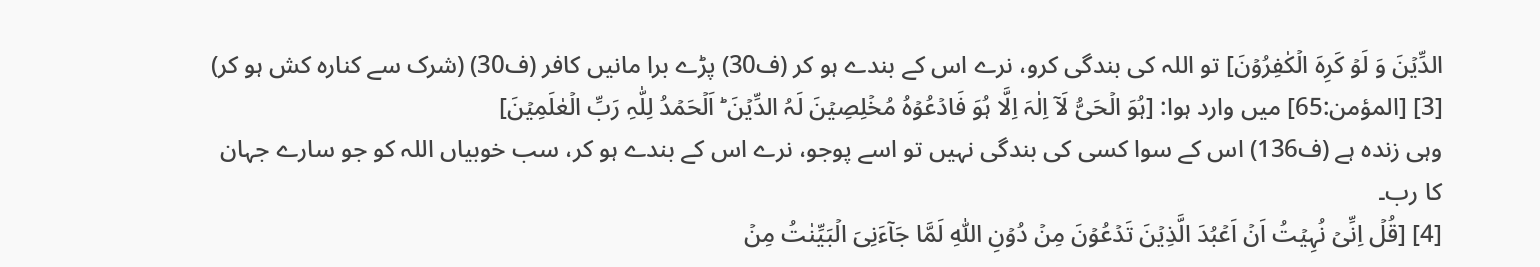الدِّیۡنَ وَ لَوۡ کَرِہَ الۡکٰفِرُوۡنَ] تو اللہ کی بندگی کرو، نرے اس کے بندے ہو کر (ف30) پڑے برا مانیں کافر (ف30) (شرک سے کنارہ کش ہو کر)
[3] [المؤمن:65] میں وارد ہوا: [ہُوَ الۡحَیُّ لَاۤ اِلٰہَ اِلَّا ہُوَ فَادۡعُوۡہُ مُخۡلِصِیۡنَ لَہُ الدِّیۡنَ ؕ اَلۡحَمۡدُ لِلّٰہِ رَبِّ الۡعٰلَمِیۡنَ]
وہی زندہ ہے (ف136) اس کے سوا کسی کی بندگی نہیں تو اسے پوجو، نرے اس کے بندے ہو کر، سب خوبیاں اللہ کو جو سارے جہان کا رب۔
[4] [قُلۡ اِنِّیۡ نُہِیۡتُ اَنۡ اَعۡبُدَ الَّذِیۡنَ تَدۡعُوۡنَ مِنۡ دُوۡنِ اللّٰہِ لَمَّا جَآءَنِیَ الۡبَیِّنٰتُ مِنۡ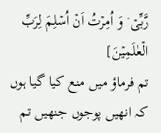رَّبِّیۡ ۫ وَ اُمِرۡتُ اَنۡ اُسۡلِمَ لِرَبِّ الۡعٰلَمِیۡنَ]
تم فرماؤ میں منع کیا گیا ہوں کہ انھیں پوجوں جنھیں تم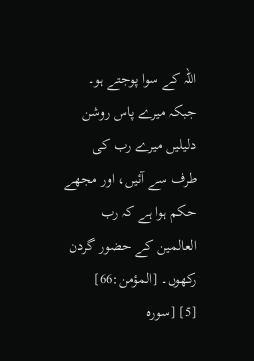اللہ کے سوا پوجتے ہو۔ جبکہ میرے پاس روشن دلیلیں میرے رب کی طرف سے آئیں، اور مجھے حکم ہوا ہے کہ رب العالمین کے حضور گردن رکھوں۔ [المؤمن:66]
[5] [سورہ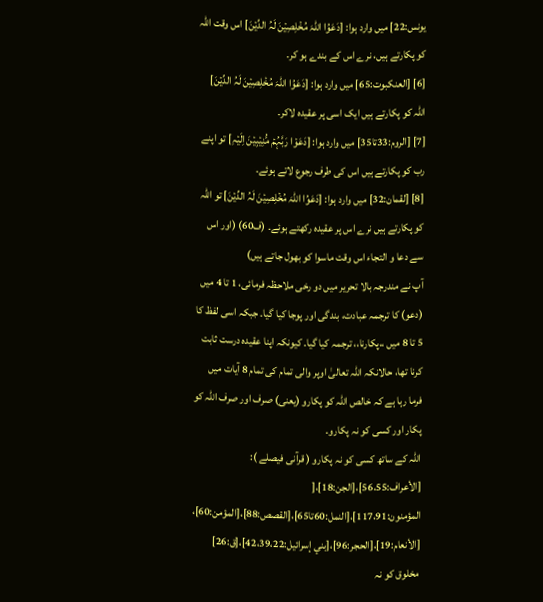یونس:22] میں وارد ہوا: [دَعَوُا اللّٰہَ مُخۡلِصِیۡنَ لَہُ الدِّیۡنَ] اس وقت اللہ کو پکارتے ہیں، نرے اس کے بندے ہو کر۔
[6] [العنكبوت:65] میں وارد ہوا: [دَعَوُا اللّٰہَ مُخۡلِصِیۡنَ لَہُ الدِّیۡنَ] اللہ کو پکارتے ہیں ایک اسی پر عقیدہ لاکر۔
[7] [الروم:33تا35] میں وارد ہوا: [دَعَوۡا رَبَّہُمۡ مُّنِیۡبِیۡنَ اِلَیۡہِ] تو اپنے رب کو پکارتے ہیں اس کی طرف رجوع لاتے ہوئے۔
[8] [لقمان:32] میں وارد ہوا: [دَعَوُا اللّٰہَ مُخۡلِصِیۡنَ لَہُ الدِّیۡنَ] تو اللہ کو پکارتے ہیں نرے اس پر عقیدہ رکھتے ہوئے۔ (ف60) (اور اس سے دعا و التجاء اس وقت ماسوا کو بھول جاتے ہیں)
آپ نے مندرجہ بالا تحریر میں دو رخی ملاحظہ فرمائی، 1 تا 4 میں (دعو) کا ترجمہ عبادت، بندگی اور پوجا کیا گیا۔ جبکہ اسی لفظ کا 5 تا 8 میں ،،پکارنا،، ترجمہ کیا گیا۔ کیونکہ اپنا عقیدہ درست ثابت کرنا تھا، حالانکہ اللہ تعالیٰ اوپر والی تمام کی تمام 8 آیات میں فرما رہا ہے کہ خالص اللہ کو پکارو (یعنی) صرف اور صرف اللہ کو پکار اور کسی کو نہ پکارو۔
اللہ کے ساتھ کسی کو نہ پکارو ( قرآنی فیصلے ):
[الأعراف:56،55]،[الجن:18]،[ المؤمنون:117،91]،[النمل:60تا65]،[القصص:88]،[المؤمن:60]، [الأنعام:19]،[الحجر:96]،[بني إسرائيل:42،39،22]،[ق:26]
مخلوق کو نہ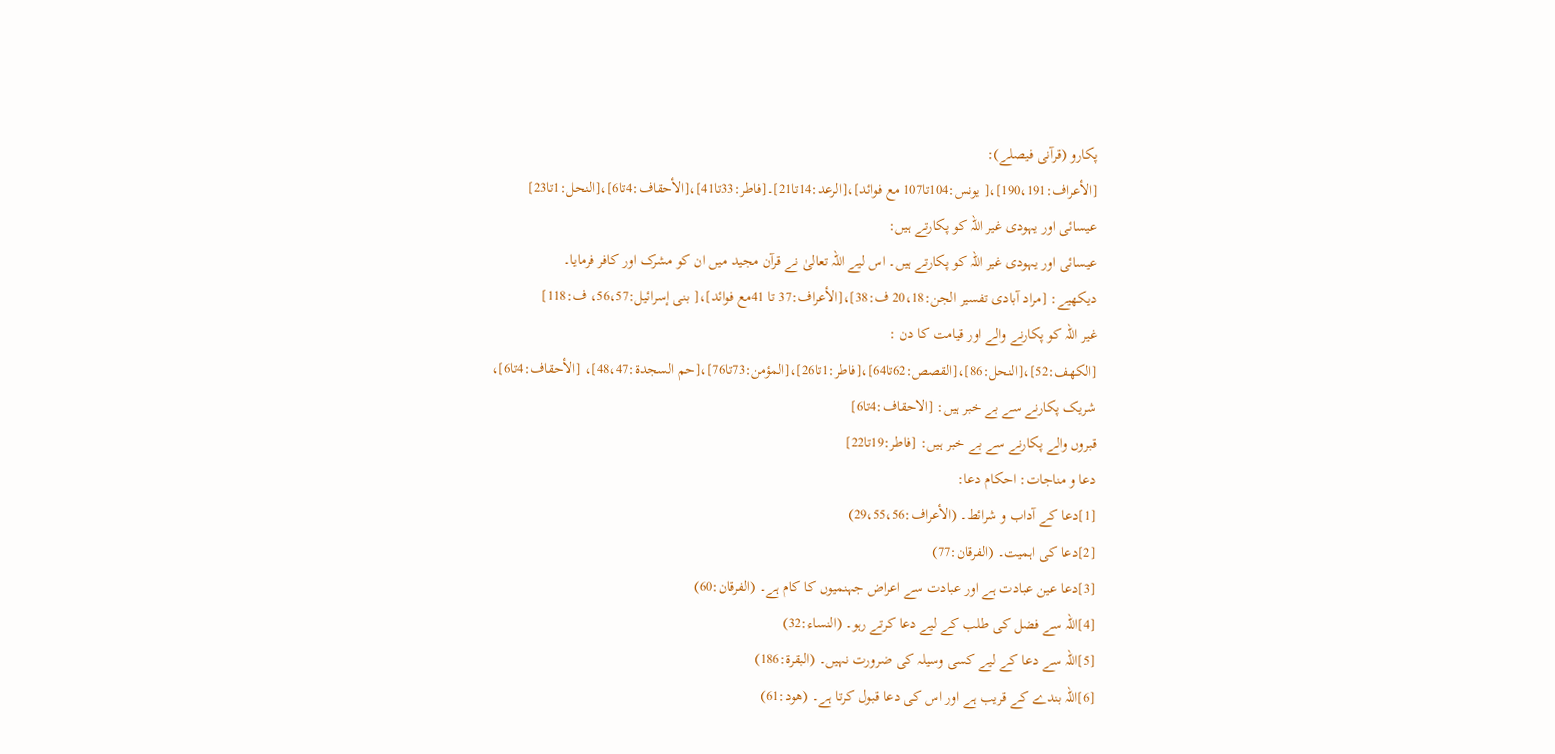پکارو (قرآنی فیصلے):
[الأعراف:190،191]،[ يونس:104تا107 مع فوائد]،[الرعد:14تا21]۔[فاطر:33تا41]،[الأحقاف:4تا6]،[النحل:1تا23]
عیسائی اور یہودی غیر اللہ کو پکارتے ہیں:
عیسائی اور یہودی غیر اللہ کو پکارتے ہیں۔ اس لیے اللہ تعالیٰ نے قرآن مجید میں ان کو مشرک اور کافر فرمایا۔
دیکھیے: [مراد آبادی تفسیر الجن:20،18 ف:38]،[الأعراف:37 تا 41مع فوائد]،[ بنی إسرائیل:56،57، ف:118]
غیر اللہ کو پکارنے والے اور قیامت کا دن :
[الكهف:52]،[النحل:86]،[القصص:62تا64]،[فاطر:1تا26]،[المؤمن:73تا76]،[حم السجدة:48،47]، [الأحقاف:4تا6]،
شریک پکارنے سے بے خبر ہیں: [الاحقاف:4تا6]
قبروں والے پکارنے سے بے خبر ہیں: [فاطر:19تا22]
دعا و مناجات: احکام دعا:
[1]دعا کے آداب و شرائط۔ (الأعراف:29،55،56)
[2]دعا کی اہمیت۔ (الفرقان:77)
[3]دعا عین عبادت ہے اور عبادت سے اعراض جہنمیوں کا کام ہے۔ (الفرقان:60)
[4]اللہ سے فضل کی طلب کے لیے دعا کرتے رہو۔ (النساء:32)
[5]اللہ سے دعا کے لیے کسی وسیلہ کی ضرورت نہیں۔ (البقرۃ:186)
[6]اللہ بندے کے قریب ہے اور اس کی دعا قبول کرتا ہے۔ (ھود:61)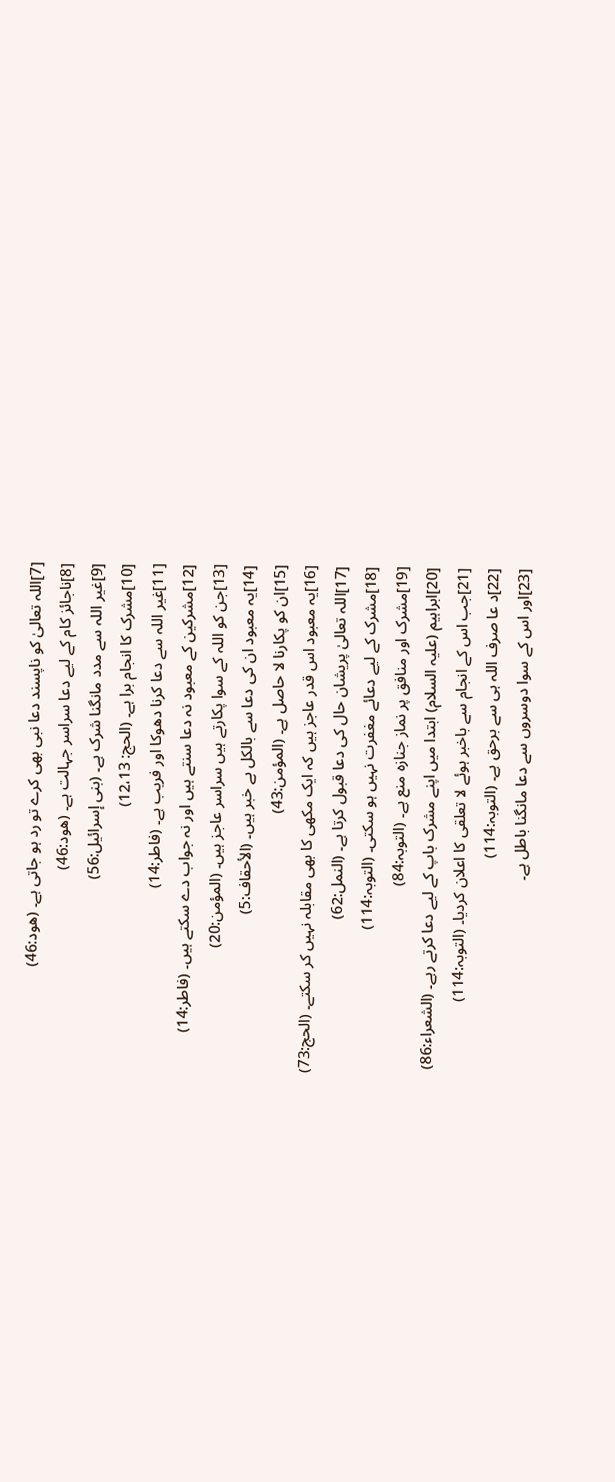[7]اللہ تعالیٰ کو ناپسند دعا نبی بھی کرے تو رد ہو جاتی ہے۔ (ھود:46)
[8]ناجائز کام کے لیے دعا سراسر جہالت ہے۔ (ھود:46)
[9]غیر اللہ سے مدد مانگنا شرک ہے۔ (بنی إسرائیل:56)
[10]مشرک کا انجام برا ہے۔ (الحج: 12،13)
[11]غیر اللہ سے دعا کرنا دھوکا اور فریب ہے۔ (فاطر:14)
[12]مشرکین کے معبود نہ دعا سنتے ہیں اور نہ جواب دے سکتے ہیں۔ (فاطر:14)
[13]جن کو اللہ کے سوا پکارتے ہیں سراسر عاجز ہیں۔ (المؤمن:20)
[14]یہ معبود ان کی دعا سے بالکل بے خبر ہیں۔ (الأحقاف:5)
[15]ان کو پکارنا لا حاصل ہے۔ (المؤمن:43)
[16]یہ معبود اس قدر عاجز ہیں کہ ایک مکھی کا بھی مقابلہ نہیں کر سکتے۔ (الحج:73)
[17]اللہ تعالیٰ پریشان حال کی دعا قبول کرتا ہے۔ (النمل:62)
[18]مشرک کے لیے دعائے مغفرت نہیں ہو سکتی۔ (التوبہ:114)
[19]مشرک اور منافق پر نماز جنازہ منع ہے۔ (التوبہ:84)
[20]ابراہیم (علیہ السلام) ابتدا میں اپنے مشرک باپ کے لیے دعا کرتے رہے۔ (الشعراء:86)
[21]جب اس کے انجام سے باخبر ہوئے لا تعلقی کا اعلان کردیا۔ (التوبہ:114)
[22]د عا صرف اللہ ہی سے برحق ہے۔ (التوبہ:114)
[23]اور اس کے سوا دوسروں سے دعا مانگنا باطل ہے۔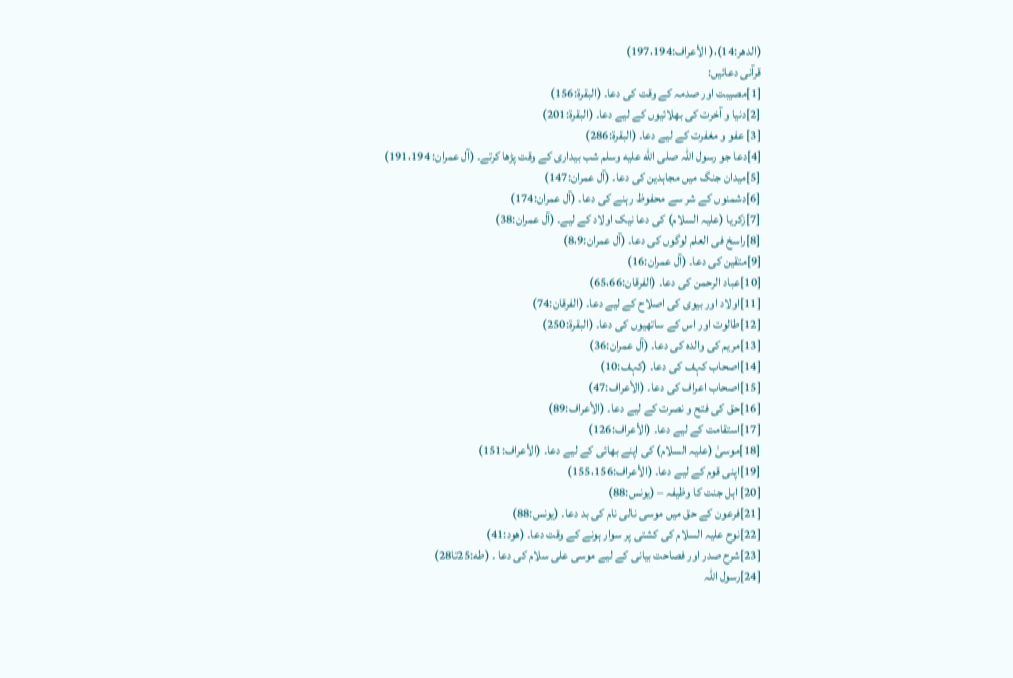(الدھر:14)،( الأعراف:197،194)
قرآنی دعائیں:
[1]مصیبت اور صدمہ کے وقت کی دعا۔ (البقرۃ:156)
[2]دنیا و آخرت کی بھلائیوں کے لیے دعا۔ (البقرۃ:201)
[3] عفو و مغفرت کے لیے دعا۔ (البقرۃ:286)
[4]دعا جو رسول اللہ صلى الله عليه وسلم شب بیداری کے وقت پڑھا کرتے۔ (آل عمران: 191،194)
[5]میدان جنگ میں مجاہدین کی دعا۔ (آل عمران:147)
[6]دشمنوں کے شر سے محفوظ رہنے کی دعا۔ (آل عمران:174)
[7]زکریا (علیہ السلام) کی دعا نیک اولاد کے لیے۔ (آل عمران:38)
[8]راسخ فی العلم لوگوں کی دعا۔ (آل عمران:8،9)
[9]متقین کی دعا۔ (آل عمران:16)
[10]عباد الرحمن کی دعا۔ (الفرقان:65،66)
[11]اولاد اور بیوی کی اصلاح کے لیے دعا۔ (الفرقان:74)
[12]طالوت اور اس کے ساتھیوں کی دعا۔ (البقرۃ:250)
[13]مریم کی والدہ کی دعا۔ (آل عمران:36)
[14]اصحاب کہف کی دعا۔ (کہف:10)
[15]اصحاب اعراف کی دعا۔ (الأعراف:47)
[16]حق کی فتح و نصرت کے لیے دعا۔ (الأعراف:89)
[17]استقامت کے لیے دعا۔ (الأعراف:126)
[18]موسیٰ (علیہ السلام) کی اپنے بھائی کے لیے دعا۔ (الأعراف:151)
[19]اپنی قوم کے لیے دعا۔ (الأعراف:155،156)
[20] اہل جنت کا وظیفہ – (یونس:88)
[21]فرعون کے حق میں موسی نالی نام کی بد دعا۔ (یونس:88)
[22]نوح علیہ السلام کی کشتی پر سوار ہونے کے وقت دعا۔ (هود:41)
[23]شرح صدر اور فصاحت بیانی کے لیے موسی علی سلام کی دعا ۔ (طه:25تا28)
[24]رسول اللہ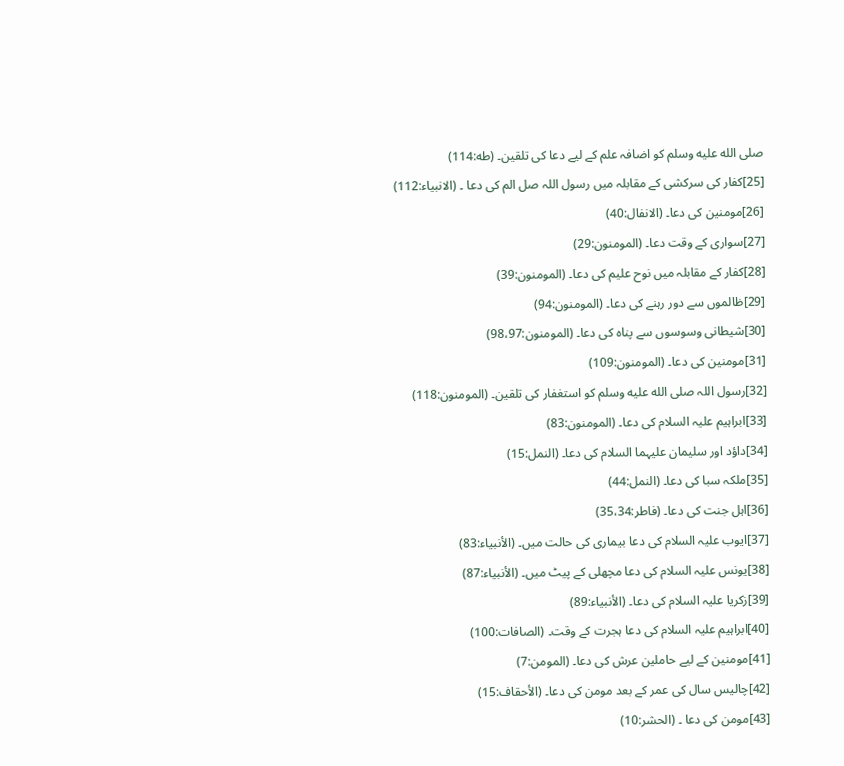صلى الله عليه وسلم کو اضافہ علم کے لیے دعا کی تلقین۔ (طه:114)
[25]کفار کی سرکشی کے مقابلہ میں رسول اللہ صل الم کی دعا ۔ (الانبیاء:112)
[26]مومنین کی دعا۔ (الانفال:40)
[27]سواری کے وقت دعا۔ (المومنون:29)
[28]کفار کے مقابلہ میں نوح علیم کی دعا۔ (المومنون:39)
[29]ظالموں سے دور رہنے کی دعا۔ (المومنون:94)
[30]شیطانی وسوسوں سے پناہ کی دعا۔ (المومنون:98،97)
[31]مومنین کی دعا۔ (المومنون:109)
[32]رسول اللہ صلى الله عليه وسلم کو استغفار کی تلقین۔ (المومنون:118)
[33]ابراہیم علیہ السلام کی دعا۔ (المومنون:83)
[34]داؤد اور سلیمان علیہما السلام کی دعا۔ (النمل:15)
[35]ملکہ سبا کی دعا۔ (النمل:44)
[36]اہل جنت کی دعا۔ (فاطر:35،34)
[37]ایوب علیہ السلام کی دعا بیماری کی حالت میں۔ (الأنبیاء:83)
[38]یونس علیہ السلام کی دعا مچھلی کے پیٹ میں۔ (الأنبياء:87)
[39]زکریا علیہ السلام کی دعا۔ (الأنبياء:89)
[40]ابراہیم علیہ السلام کی دعا ہجرت کے وقت۔ (الصافات:100)
[41]مومنین کے لیے حاملین عرش کی دعا۔ (المومن:7)
[42]چالیس سال کی عمر کے بعد مومن کی دعا۔ (الأحقاف:15)
[43]مومن کی دعا ۔ (الحشر:10)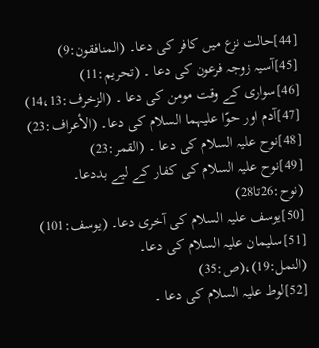[44]حالت نزع میں کافر کی دعا۔ (المنافقون:9)
[45]آسیہ زوجہ فرعون کی دعا ۔ (تحریم:11)
[46]سواری کے وقت مومن کی دعا ۔ (الزخرف:14،13)
[47]آدم اور حوّا علیہما السلام کی دعا۔ (الأعراف:23)
[48]نوح علیہ السلام کی دعا ۔ (القمر:23)
[49]نوح علیہ السلام کی کفار کے لیے بددعا۔ (نوح:26تا28)
[50]یوسف علیہ السلام کی آخری دعا۔ (یوسف:101)
[51]سلیمان علیہ السلام کی دعا۔ (النمل:19)،(ص:35)
[52]لوط علیہ السلام کی دعا ۔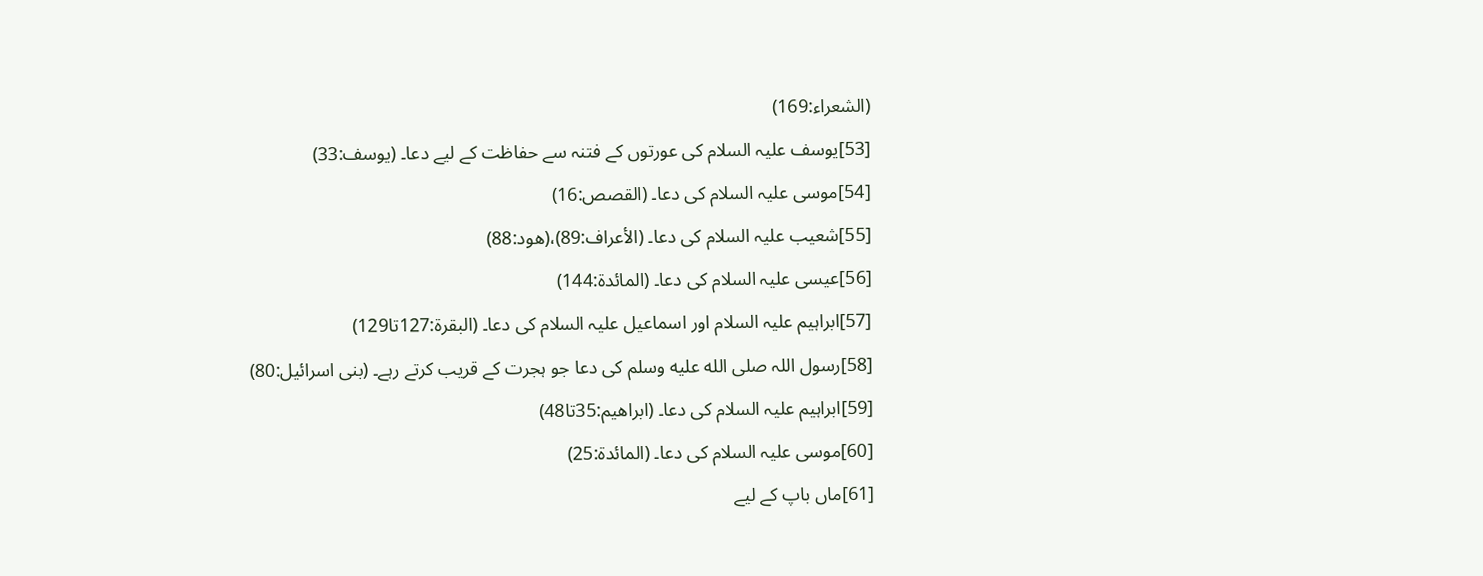(الشعراء:169)
[53]یوسف علیہ السلام کی عورتوں کے فتنہ سے حفاظت کے لیے دعا۔ (یوسف:33)
[54]موسی علیہ السلام کی دعا۔ (القصص:16)
[55]شعیب علیہ السلام کی دعا۔ (الأعراف:89)،(هود:88)
[56]عیسی علیہ السلام کی دعا۔ (المائدة:144)
[57]ابراہیم علیہ السلام اور اسماعیل علیہ السلام کی دعا۔ (البقرة:127تا129)
[58]رسول اللہ صلى الله عليه وسلم کی دعا جو ہجرت کے قریب کرتے رہے۔ (بنی اسرائیل:80)
[59]ابراہیم علیہ السلام کی دعا۔ (ابراهیم:35تا48)
[60]موسی علیہ السلام کی دعا۔ (المائدة:25)
[61]ماں باپ کے لیے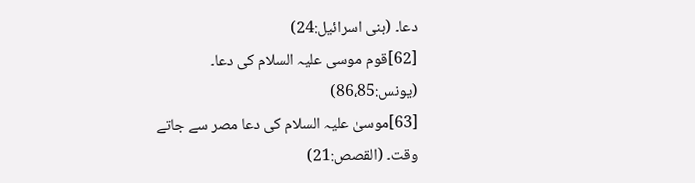دعا۔ (بنی اسرائیل:24)
[62]قوم موسی علیہ السلام کی دعا۔ (یونس:86،85)
[63]موسیٰ علیہ السلام کی دعا مصر سے جاتے وقت۔ (القصص:21)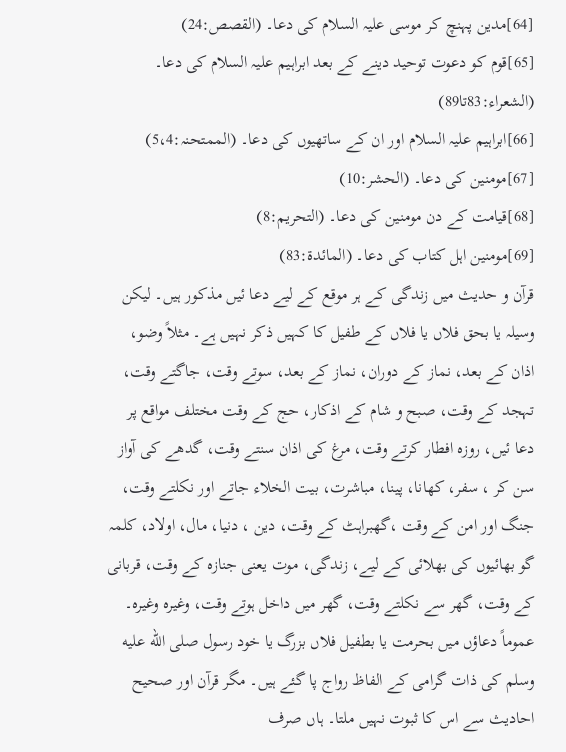[64]مدین پہنچ کر موسی علیہ السلام کی دعا۔ (القصص:24)
[65]قوم کو دعوت توحید دینے کے بعد ابراہیم علیہ السلام کی دعا۔ (الشعراء:83تا89)
[66]ابراہیم علیہ السلام اور ان کے ساتھیوں کی دعا۔ (الممتحنہ:5،4)
[67]مومنین کی دعا۔ (الحشر:10)
[68]قیامت کے دن مومنین کی دعا۔ (التحریم:8)
[69]مومنین اہل کتاب کی دعا۔ (المائدة:83)
قرآن و حدیث میں زندگی کے ہر موقع کے لیے دعا ئیں مذکور ہیں۔ لیکن وسیلہ یا بحق فلاں یا فلاں کے طفیل کا کہیں ذکر نہیں ہے۔ مثلاً وضو، اذان کے بعد، نماز کے دوران، نماز کے بعد، سوتے وقت، جاگتے وقت، تہجد کے وقت، صبح و شام کے اذکار، حج کے وقت مختلف مواقع پر دعا ئیں، روزہ افطار کرتے وقت، مرغ کی اذان سنتے وقت، گدھے کی آواز سن کر ، سفر، کھانا، پینا، مباشرت، بیت الخلاء جاتے اور نکلتے وقت، جنگ اور امن کے وقت ،گھبراہٹ کے وقت، دین ، دنیا، مال، اولاد، کلمہ گو بھائیوں کی بھلائی کے لیے، زندگی، موت یعنی جنازہ کے وقت، قربانی کے وقت، گھر سے نکلتے وقت، گھر میں داخل ہوتے وقت، وغیرہ وغیرہ۔
عموماً دعاؤں میں بحرمت یا بطفیل فلاں بزرگ یا خود رسول صلى الله عليه وسلم کی ذات گرامی کے الفاظ رواج پا گئے ہیں۔ مگر قرآن اور صحیح احادیث سے اس کا ثبوت نہیں ملتا۔ ہاں صرف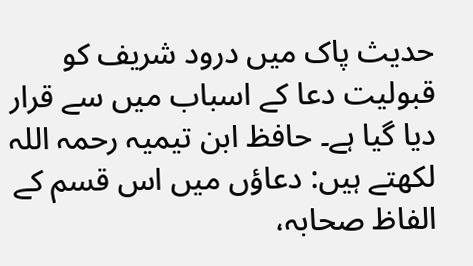حدیث پاک میں درود شریف کو قبولیت دعا کے اسباب میں سے قرار دیا گیا ہے۔ حافظ ابن تیمیہ رحمہ اللہ لکھتے ہیں: دعاؤں میں اس قسم کے الفاظ صحابہ،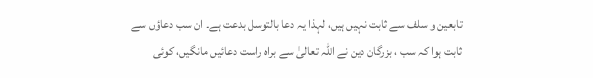تابعین و سلف سے ثابت نہیں ہیں، لہذا یہ دعا بالتوسل بدعت ہے۔ ان سب دعاؤں سے ثابت ہوا کہ سب ، بزرگان دین نے اللہ تعالیٰ سے براه راست دعائیں مانگیں، کوئی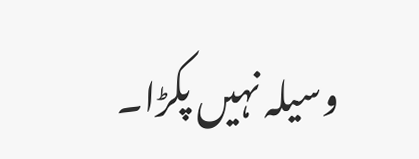وسیلہ نہیں پکڑا۔